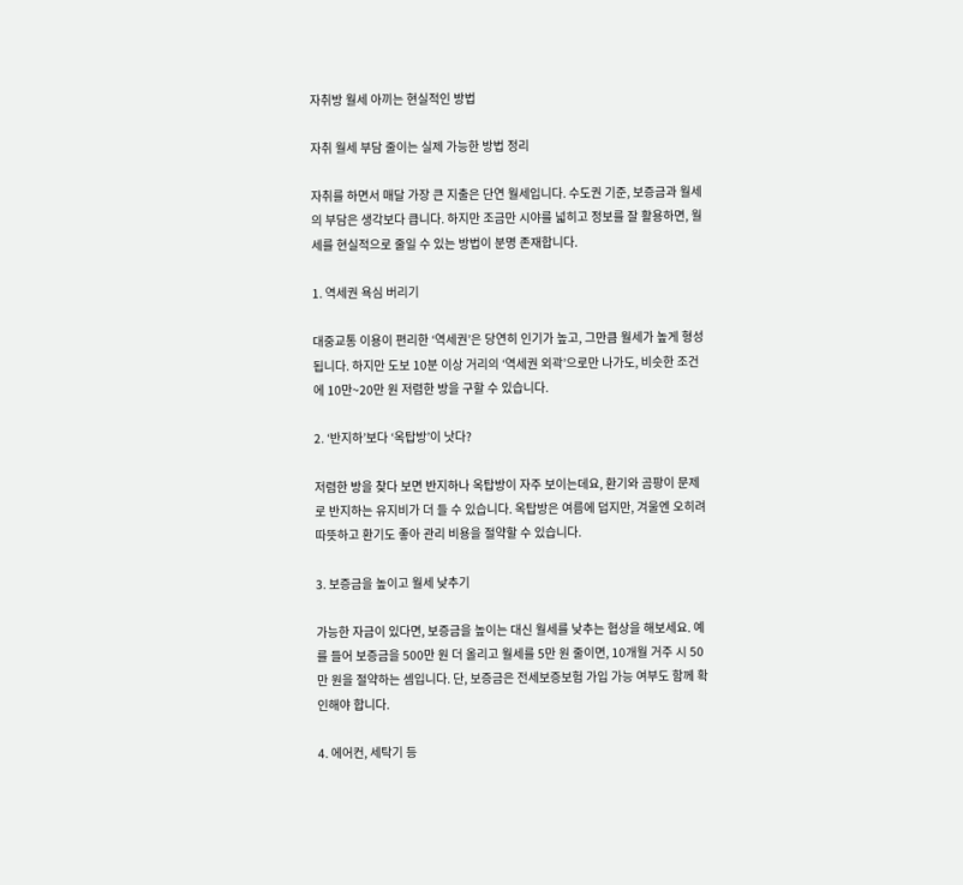자취방 월세 아끼는 현실적인 방법

자취 월세 부담 줄이는 실제 가능한 방법 정리

자취를 하면서 매달 가장 큰 지출은 단연 월세입니다. 수도권 기준, 보증금과 월세의 부담은 생각보다 큽니다. 하지만 조금만 시야를 넓히고 정보를 잘 활용하면, 월세를 현실적으로 줄일 수 있는 방법이 분명 존재합니다.

1. 역세권 욕심 버리기

대중교통 이용이 편리한 ‘역세권’은 당연히 인기가 높고, 그만큼 월세가 높게 형성됩니다. 하지만 도보 10분 이상 거리의 ‘역세권 외곽’으로만 나가도, 비슷한 조건에 10만~20만 원 저렴한 방을 구할 수 있습니다.

2. ‘반지하’보다 ‘옥탑방’이 낫다?

저렴한 방을 찾다 보면 반지하나 옥탑방이 자주 보이는데요, 환기와 곰팡이 문제로 반지하는 유지비가 더 들 수 있습니다. 옥탑방은 여름에 덥지만, 겨울엔 오히려 따뜻하고 환기도 좋아 관리 비용을 절약할 수 있습니다.

3. 보증금을 높이고 월세 낮추기

가능한 자금이 있다면, 보증금을 높이는 대신 월세를 낮추는 협상을 해보세요. 예를 들어 보증금을 500만 원 더 올리고 월세를 5만 원 줄이면, 10개월 거주 시 50만 원을 절약하는 셈입니다. 단, 보증금은 전세보증보험 가입 가능 여부도 함께 확인해야 합니다.

4. 에어컨, 세탁기 등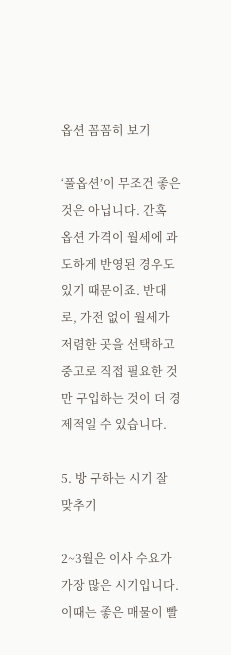옵션 꼼꼼히 보기

‘풀옵션’이 무조건 좋은 것은 아닙니다. 간혹 옵션 가격이 월세에 과도하게 반영된 경우도 있기 때문이죠. 반대로, 가전 없이 월세가 저렴한 곳을 선택하고 중고로 직접 필요한 것만 구입하는 것이 더 경제적일 수 있습니다.

5. 방 구하는 시기 잘 맞추기

2~3월은 이사 수요가 가장 많은 시기입니다. 이때는 좋은 매물이 빨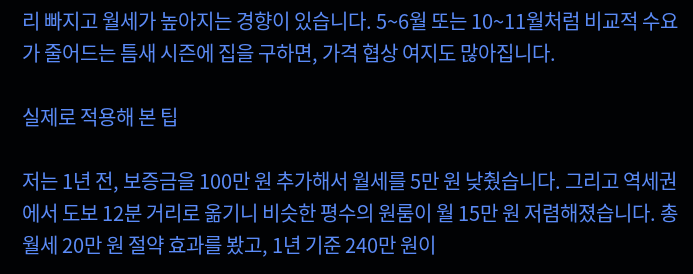리 빠지고 월세가 높아지는 경향이 있습니다. 5~6월 또는 10~11월처럼 비교적 수요가 줄어드는 틈새 시즌에 집을 구하면, 가격 협상 여지도 많아집니다.

실제로 적용해 본 팁

저는 1년 전, 보증금을 100만 원 추가해서 월세를 5만 원 낮췄습니다. 그리고 역세권에서 도보 12분 거리로 옮기니 비슷한 평수의 원룸이 월 15만 원 저렴해졌습니다. 총 월세 20만 원 절약 효과를 봤고, 1년 기준 240만 원이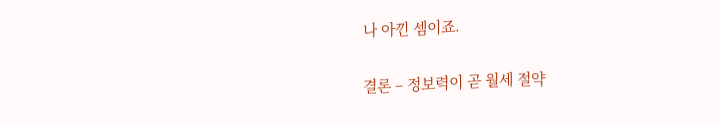나 아낀 셈이죠.

결론 – 정보력이 곧 월세 절약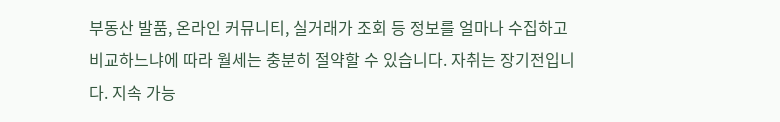부동산 발품, 온라인 커뮤니티, 실거래가 조회 등 정보를 얼마나 수집하고 비교하느냐에 따라 월세는 충분히 절약할 수 있습니다. 자취는 장기전입니다. 지속 가능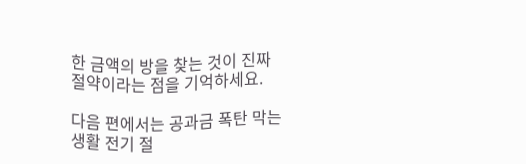한 금액의 방을 찾는 것이 진짜 절약이라는 점을 기억하세요.

다음 편에서는 공과금 폭탄 막는 생활 전기 절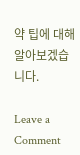약 팁에 대해 알아보겠습니다.

Leave a Comment